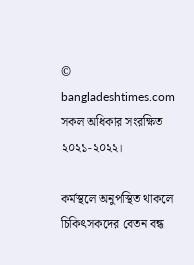© bangladeshtimes.com সকল অধিকার সংরক্ষিত ২০২১-২০২২।

কর্মস্থলে অনুপস্থিত থাকলে চিকিৎসকদের বেতন বন্ধ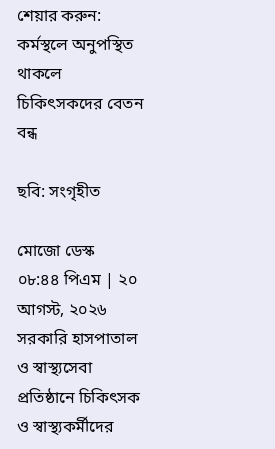শেয়ার করুন:
কর্মস্থলে অনুপস্থিত থাকলে চিকিৎসকদের বেতন বন্ধ

ছবি: সংগৃহীত

মোজো ডেস্ক
০৮:৪৪ পিএম | ২০ আগস্ট, ২০২৬
সরকারি হাসপাতাল ও স্বাস্থ্যসেবা প্রতিষ্ঠানে চিকিৎসক ও স্বাস্থ্যকর্মীদের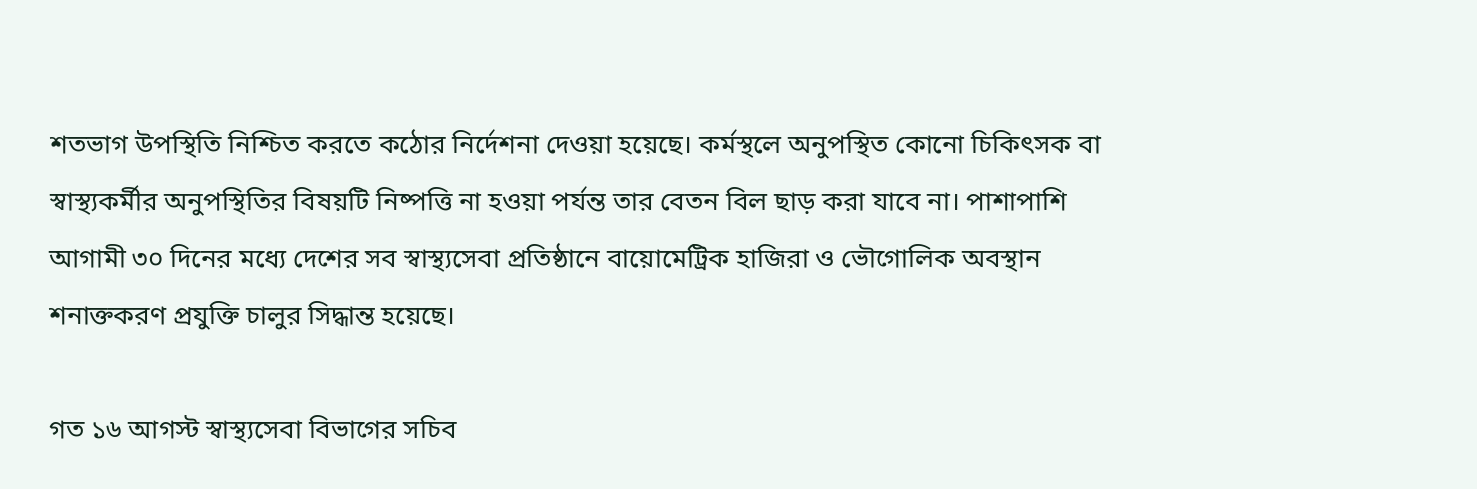শতভাগ উপস্থিতি নিশ্চিত করতে কঠোর নির্দেশনা দেওয়া হয়েছে। কর্মস্থলে অনুপস্থিত কোনো চিকিৎসক বা স্বাস্থ্যকর্মীর অনুপস্থিতির বিষয়টি নিষ্পত্তি না হওয়া পর্যন্ত তার বেতন বিল ছাড় করা যাবে না। পাশাপাশি আগামী ৩০ দিনের মধ্যে দেশের সব স্বাস্থ্যসেবা প্রতিষ্ঠানে বায়োমেট্রিক হাজিরা ও ভৌগোলিক অবস্থান শনাক্তকরণ প্রযুক্তি চালুর সিদ্ধান্ত হয়েছে।

গত ১৬ আগস্ট স্বাস্থ্যসেবা বিভাগের সচিব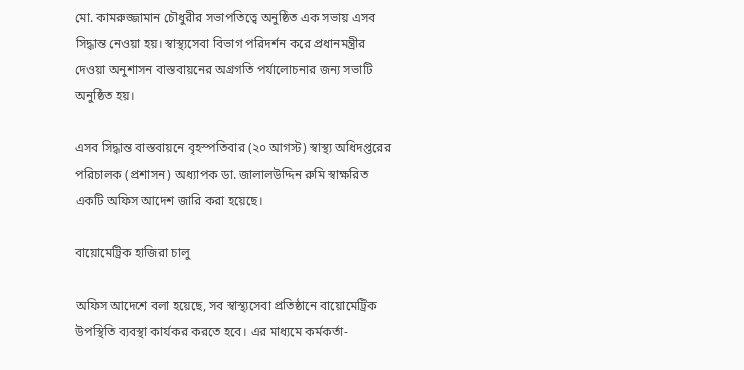মো. কামরুজ্জামান চৌধুরীর সভাপতিত্বে অনুষ্ঠিত এক সভায় এসব সিদ্ধান্ত নেওয়া হয়। স্বাস্থ্যসেবা বিভাগ পরিদর্শন করে প্রধানমন্ত্রীর দেওয়া অনুশাসন বাস্তবায়নের অগ্রগতি পর্যালোচনার জন্য সভাটি অনুষ্ঠিত হয়।

এসব সিদ্ধান্ত বাস্তবায়নে বৃহস্পতিবার (২০ আগস্ট) স্বাস্থ্য অধিদপ্তরের পরিচালক (প্রশাসন) অধ্যাপক ডা. জালালউদ্দিন রুমি স্বাক্ষরিত একটি অফিস আদেশ জারি করা হয়েছে।

বায়োমেট্রিক হাজিরা চালু

অফিস আদেশে বলা হয়েছে, সব স্বাস্থ্যসেবা প্রতিষ্ঠানে বায়োমেট্রিক উপস্থিতি ব্যবস্থা কার্যকর করতে হবে। এর মাধ্যমে কর্মকর্তা-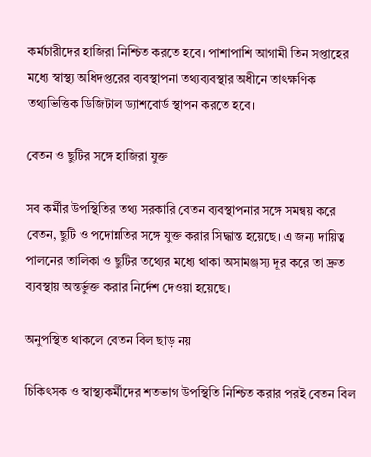কর্মচারীদের হাজিরা নিশ্চিত করতে হবে। পাশাপাশি আগামী তিন সপ্তাহের মধ্যে স্বাস্থ্য অধিদপ্তরের ব্যবস্থাপনা তথ্যব্যবস্থার অধীনে তাৎক্ষণিক তথ্যভিত্তিক ডিজিটাল ড্যাশবোর্ড স্থাপন করতে হবে।

বেতন ও ছুটির সঙ্গে হাজিরা যুক্ত

সব কর্মীর উপস্থিতির তথ্য সরকারি বেতন ব্যবস্থাপনার সঙ্গে সমন্বয় করে বেতন, ছুটি ও পদোন্নতির সঙ্গে যুক্ত করার সিদ্ধান্ত হয়েছে। এ জন্য দায়িত্ব পালনের তালিকা ও ছুটির তথ্যের মধ্যে থাকা অসামঞ্জস্য দূর করে তা দ্রুত ব্যবস্থায় অন্তর্ভুক্ত করার নির্দেশ দেওয়া হয়েছে।

অনুপস্থিত থাকলে বেতন বিল ছাড় নয়

চিকিৎসক ও স্বাস্থ্যকর্মীদের শতভাগ উপস্থিতি নিশ্চিত করার পরই বেতন বিল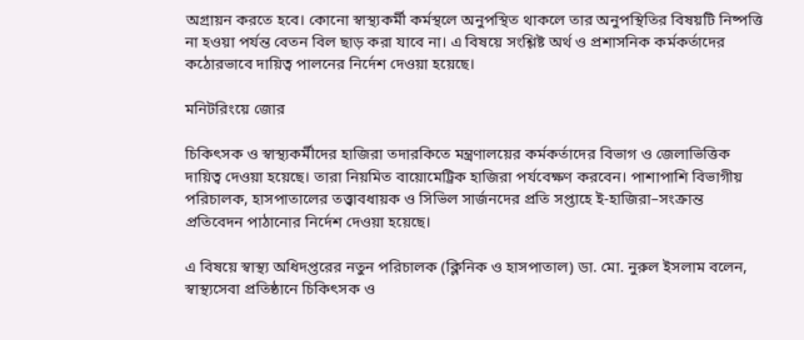অগ্রায়ন করতে হবে। কোনো স্বাস্থ্যকর্মী কর্মস্থলে অনুপস্থিত থাকলে তার অনুপস্থিতির বিষয়টি নিষ্পত্তি না হওয়া পর্যন্ত বেতন বিল ছাড় করা যাবে না। এ বিষয়ে সংশ্লিষ্ট অর্থ ও প্রশাসনিক কর্মকর্তাদের কঠোরভাবে দায়িত্ব পালনের নির্দেশ দেওয়া হয়েছে।

মনিটরিংয়ে জোর

চিকিৎসক ও স্বাস্থ্যকর্মীদের হাজিরা তদারকিতে মন্ত্রণালয়ের কর্মকর্তাদের বিভাগ ও জেলাভিত্তিক দায়িত্ব দেওয়া হয়েছে। তারা নিয়মিত বায়োমেট্রিক হাজিরা পর্যবেক্ষণ করবেন। পাশাপাশি বিভাগীয় পরিচালক, হাসপাতালের তত্ত্বাবধায়ক ও সিভিল সার্জনদের প্রতি সপ্তাহে ই-হাজিরা–সংক্রান্ত প্রতিবেদন পাঠানোর নির্দেশ দেওয়া হয়েছে।

এ বিষয়ে স্বাস্থ্য অধিদপ্তরের নতুন পরিচালক (ক্লিনিক ও হাসপাতাল) ডা. মো. নুরুল ইসলাম বলেন, স্বাস্থ্যসেবা প্রতিষ্ঠানে চিকিৎসক ও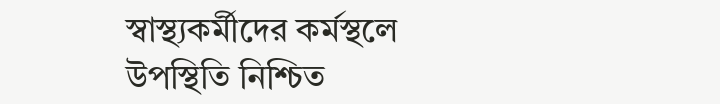স্বাস্থ্যকর্মীদের কর্মস্থলে উপস্থিতি নিশ্চিত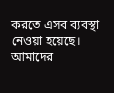করতে এসব ব্যবস্থা নেওয়া হয়েছে। আমাদের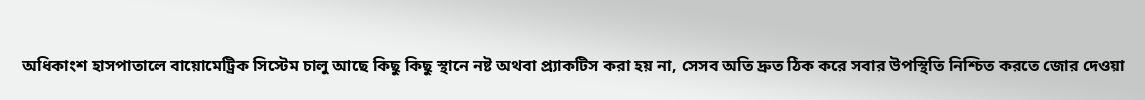অধিকাংশ হাসপাতালে বায়োমেট্রিক সিস্টেম চালু আছে কিছু কিছু স্থানে নষ্ট অথবা প্র্যাকটিস করা হয় না, সেসব অতি দ্রুত ঠিক করে সবার উপস্থিতি নিশ্চিত করতে জোর দেওয়া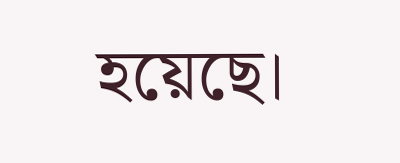হয়েছে।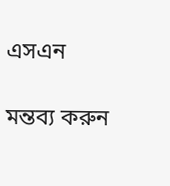এসএন

মন্তব্য করুন